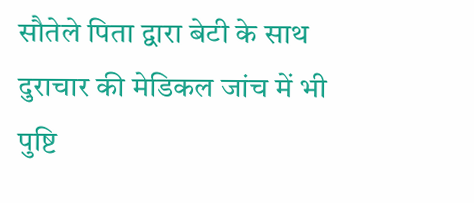सौतेले पिता द्वारा बेटी के साथ दुराचार की मेडिकल जांच में भी पुष्टि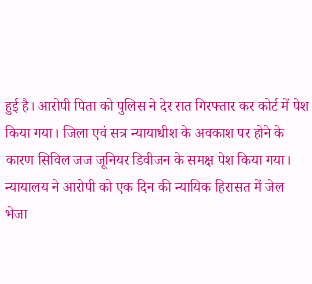हुई है। आरोपी पिता को पुलिस ने देर रात गिरफ्तार कर कोर्ट में पेश किया गया। जिला एवं सत्र न्यायाधीश के अवकाश पर होने के कारण सिविल जज जूनियर डिवीजन के समक्ष पेश किया गया।
न्यायालय ने आरोपी को एक दिन की न्यायिक हिरासत में जेल भेजा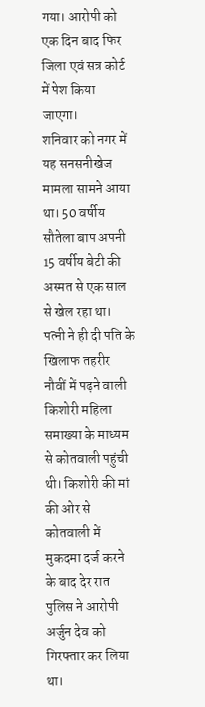गया। आरोपी को एक दिन बाद फिर जिला एवं सत्र कोर्ट में पेश किया जाएगा।
शनिवार को नगर में यह सनसनीखेज मामला सामने आया था। 50 वर्षीय सौतेला बाप अपनी 15 वर्षीय बेटी की अस्मत से एक साल से खेल रहा था।
पत्नी ने ही दी पति के खिलाफ तहरीर
नौवीं में पढ़ने वाली किशोरी महिला समाख्या के माध्यम से कोतवाली पहुंची थी। किशोरी की मां की ओर से कोतवाली में मुकदमा दर्ज करने के बाद देर रात पुलिस ने आरोपी अर्जुन देव को गिरफ्तार कर लिया था।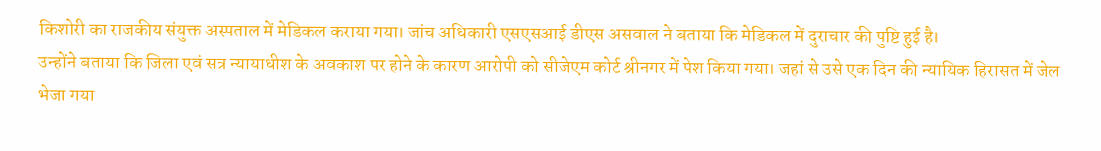किशोरी का राजकीय संयुक्त अस्पताल में मेडिकल कराया गया। जांच अधिकारी एसएसआई डीएस असवाल ने बताया कि मेडिकल में दुराचार की पुष्टि हुई है।
उन्होंने बताया कि जिला एवं सत्र न्यायाधीश के अवकाश पर होने के कारण आरोपी को सीजेएम कोर्ट श्रीनगर में पेश किया गया। जहां से उसे एक दिन की न्यायिक हिरासत में जेल भेजा गया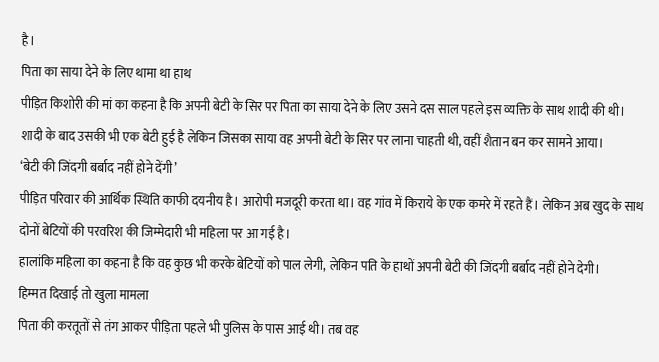है।
पिता का साया देने के लिए थामा था हाथ
पीड़ित किशोरी की मां का कहना है कि अपनी बेटी के सिर पर पिता का साया देने के लिए उसने दस साल पहले इस व्यक्ति के साथ शादी की थी।
शादी के बाद उसकी भी एक बेटी हुई है लेकिन जिसका साया वह अपनी बेटी के सिर पर लाना चाहती थी, वहीं शैतान बन कर सामने आया।
‘बेटी की जिंदगी बर्बाद नहीं होने देंगी’
पीड़ित परिवार की आर्थिक स्थिति काफी दयनीय है। आरोपी मजदूरी करता था। वह गांव में किराये के एक कमरे में रहते हैं। लेकिन अब खुद के साथ दोनों बेटियों की परवरिश की जिम्मेदारी भी महिला पर आ गई है।
हालांकि महिला का कहना है कि वह कुछ भी करके बेटियों को पाल लेगी, लेकिन पति के हाथों अपनी बेटी की जिंदगी बर्बाद नहीं होने देगी।
हिम्मत दिखाई तो खुला मामला
पिता की करतूतों से तंग आकर पीड़िता पहले भी पुलिस के पास आई थी। तब वह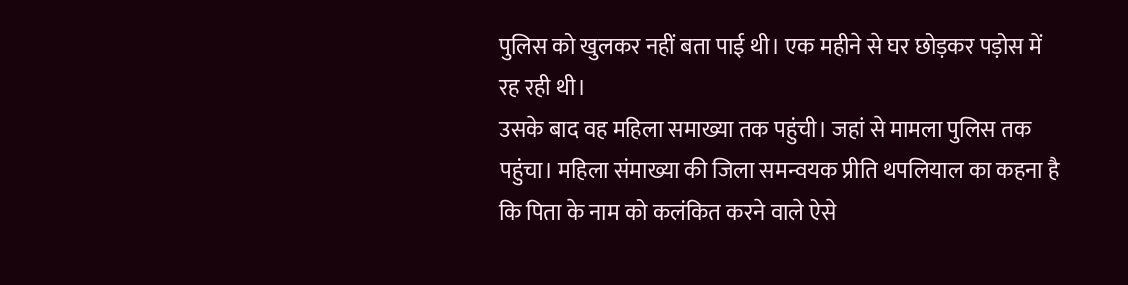पुलिस को खुलकर नहीं बता पाई थी। एक महीने से घर छोड़कर पड़ोस में रह रही थी।
उसके बाद वह महिला समाख्या तक पहुंची। जहां से मामला पुलिस तक पहुंचा। महिला संमाख्या की जिला समन्वयक प्रीति थपलियाल का कहना है कि पिता के नाम को कलंकित करने वाले ऐसे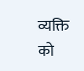व्यक्ति को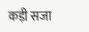कड़ी सजा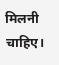मिलनी चाहिए।